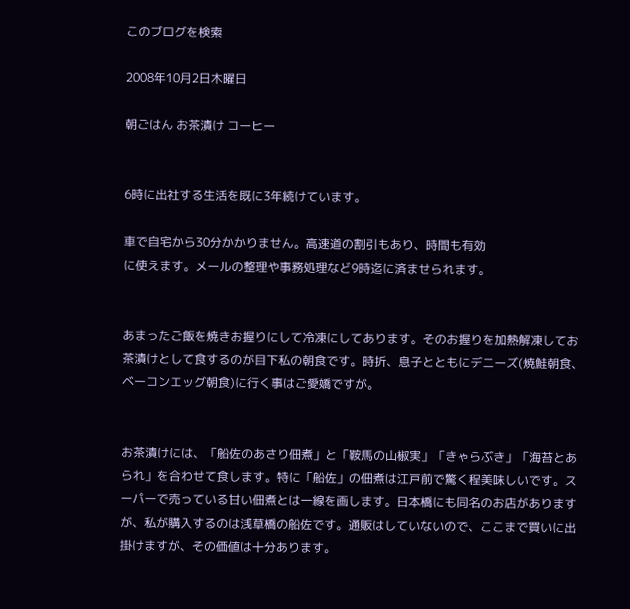このブログを検索

2008年10月2日木曜日

朝ごはん お茶漬け コーヒー


6時に出社する生活を既に3年続けています。

車で自宅から30分かかりません。高速道の割引もあり、時間も有効
に使えます。メールの整理や事務処理など9時迄に済ませられます。


あまったご飯を焼きお握りにして冷凍にしてあります。そのお握りを加熱解凍してお茶漬けとして食するのが目下私の朝食です。時折、息子とともにデニーズ(焼鮭朝食、ベーコンエッグ朝食)に行く事はご愛嬌ですが。


お茶漬けには、「船佐のあさり佃煮」と「鞍馬の山椒実」「きゃらぶき」「海苔とあられ」を合わせて食します。特に「船佐」の佃煮は江戸前で驚く程美味しいです。スーパーで売っている甘い佃煮とは一線を画します。日本橋にも同名のお店がありますが、私が購入するのは浅草橋の船佐です。通販はしていないので、ここまで買いに出掛けますが、その価値は十分あります。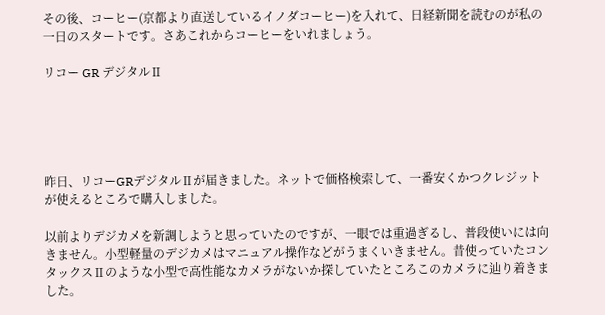その後、コーヒー(京都より直送しているイノダコーヒー)を入れて、日経新聞を読むのが私の一日のスタートです。さあこれからコーヒーをいれましょう。

リコー GR デジタルⅡ





昨日、リコーGRデジタルⅡが届きました。ネットで価格検索して、一番安くかつクレジットが使えるところで購入しました。

以前よりデジカメを新調しようと思っていたのですが、一眼では重過ぎるし、普段使いには向きません。小型軽量のデジカメはマニュアル操作などがうまくいきません。昔使っていたコンタックスⅡのような小型で高性能なカメラがないか探していたところこのカメラに辿り着きました。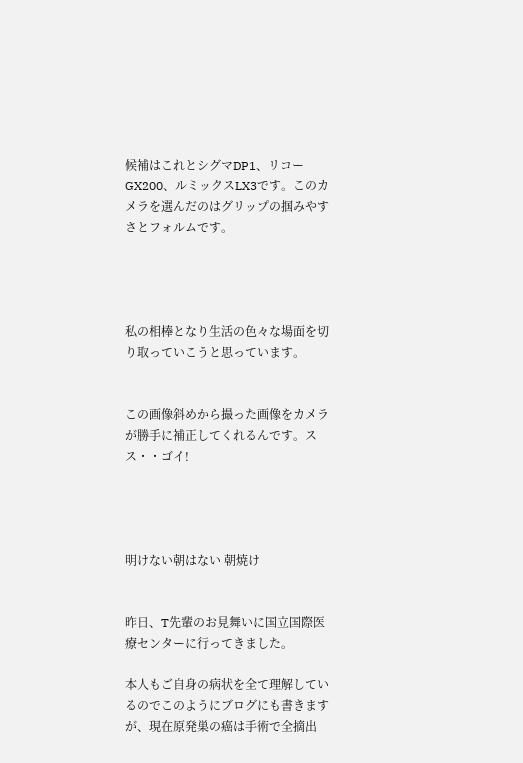候補はこれとシグマDP1、リコーGX200、ルミックスLX3です。このカメラを選んだのはグリップの掴みやすさとフォルムです。




私の相棒となり生活の色々な場面を切り取っていこうと思っています。


この画像斜めから撮った画像をカメラが勝手に補正してくれるんです。スス・・ゴイ!




明けない朝はない 朝焼け


昨日、T先輩のお見舞いに国立国際医療センターに行ってきました。

本人もご自身の病状を全て理解しているのでこのようにブログにも書きますが、現在原発巣の癌は手術で全摘出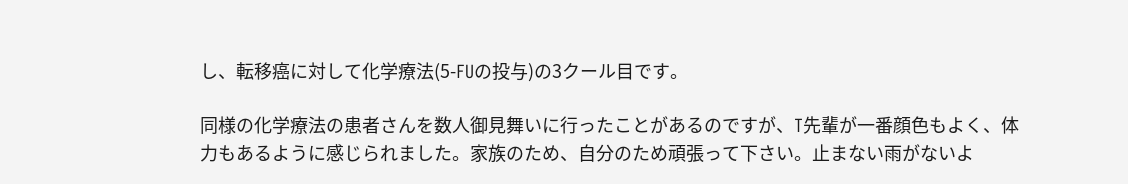し、転移癌に対して化学療法(5-FUの投与)の3クール目です。

同様の化学療法の患者さんを数人御見舞いに行ったことがあるのですが、T先輩が一番顔色もよく、体力もあるように感じられました。家族のため、自分のため頑張って下さい。止まない雨がないよ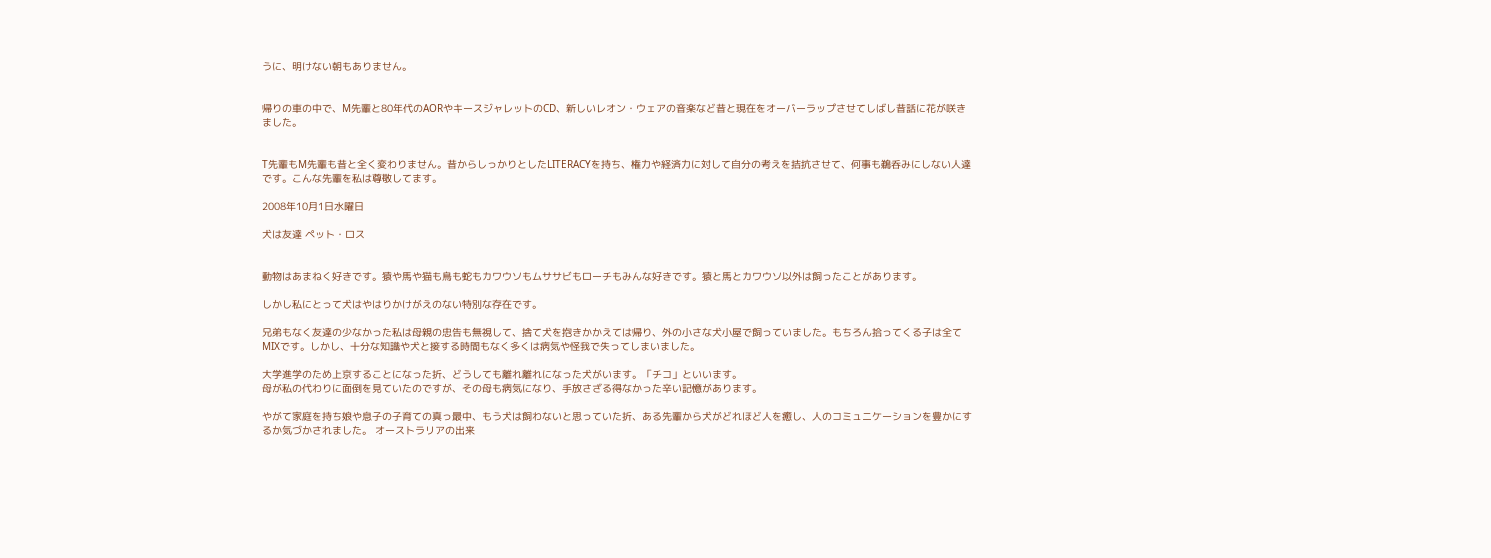うに、明けない朝もありません。


帰りの車の中で、M先輩と80年代のAORやキースジャレットのCD、新しいレオン・ウェアの音楽など昔と現在をオーバーラップさせてしばし昔話に花が咲きました。


T先輩もM先輩も昔と全く変わりません。昔からしっかりとしたLITERACYを持ち、権力や経済力に対して自分の考えを拮抗させて、何事も鵜呑みにしない人達です。こんな先輩を私は尊敬してます。

2008年10月1日水曜日

犬は友達 ペット・ロス


動物はあまねく好きです。猿や馬や猫も鳥も蛇もカワウソもムササビもローチもみんな好きです。猿と馬とカワウソ以外は飼ったことがあります。

しかし私にとって犬はやはりかけがえのない特別な存在です。

兄弟もなく友達の少なかった私は母親の忠告も無視して、捨て犬を抱きかかえては帰り、外の小さな犬小屋で飼っていました。もちろん拾ってくる子は全てMIXです。しかし、十分な知識や犬と接する時間もなく多くは病気や怪我で失ってしまいました。

大学進学のため上京することになった折、どうしても離れ離れになった犬がいます。「チコ」といいます。
母が私の代わりに面倒を見ていたのですが、その母も病気になり、手放さざる得なかった辛い記憶があります。

やがて家庭を持ち娘や息子の子育ての真っ最中、もう犬は飼わないと思っていた折、ある先輩から犬がどれほど人を癒し、人のコミュニケーションを豊かにするか気づかされました。 オーストラリアの出来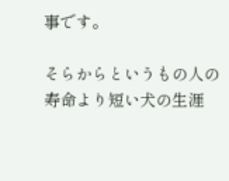事です。

そらからというもの人の寿命より短い犬の生涯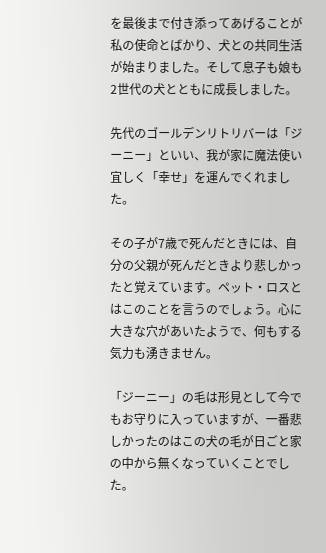を最後まで付き添ってあげることが私の使命とばかり、犬との共同生活が始まりました。そして息子も娘も2世代の犬とともに成長しました。

先代のゴールデンリトリバーは「ジーニー」といい、我が家に魔法使い宜しく「幸せ」を運んでくれました。

その子が7歳で死んだときには、自分の父親が死んだときより悲しかったと覚えています。ペット・ロスとはこのことを言うのでしょう。心に大きな穴があいたようで、何もする気力も湧きません。

「ジーニー」の毛は形見として今でもお守りに入っていますが、一番悲しかったのはこの犬の毛が日ごと家の中から無くなっていくことでした。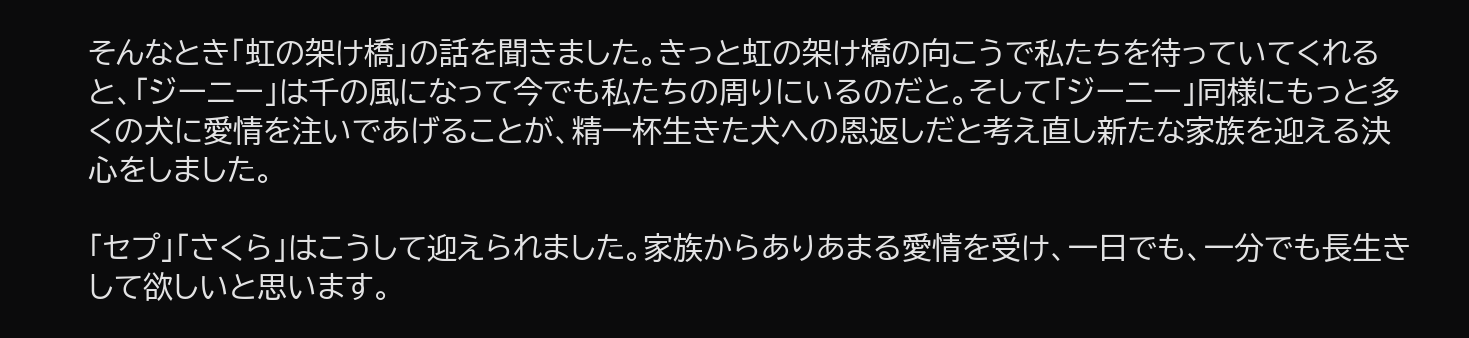そんなとき「虹の架け橋」の話を聞きました。きっと虹の架け橋の向こうで私たちを待っていてくれると、「ジーニー」は千の風になって今でも私たちの周りにいるのだと。そして「ジーニー」同様にもっと多くの犬に愛情を注いであげることが、精一杯生きた犬への恩返しだと考え直し新たな家族を迎える決心をしました。

「セプ」「さくら」はこうして迎えられました。家族からありあまる愛情を受け、一日でも、一分でも長生きして欲しいと思います。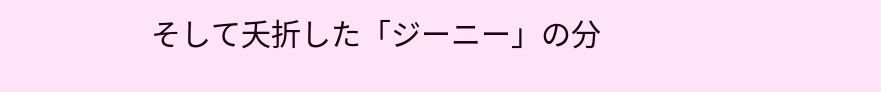そして夭折した「ジーニー」の分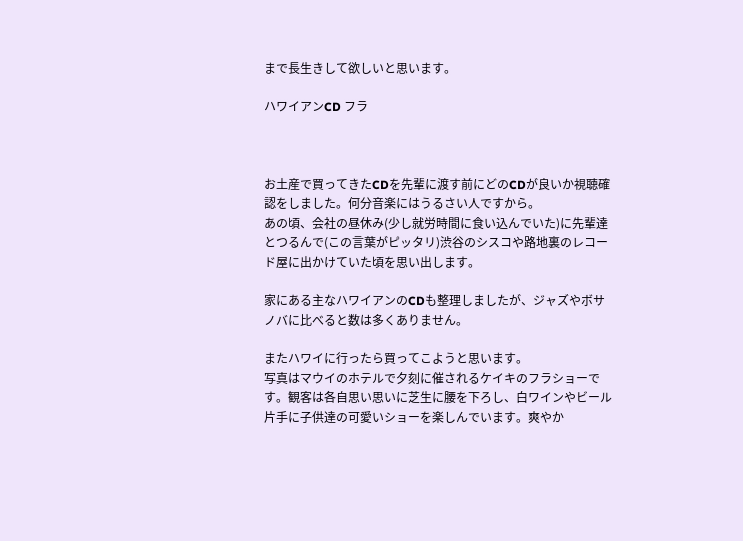まで長生きして欲しいと思います。

ハワイアンCD フラ



お土産で買ってきたCDを先輩に渡す前にどのCDが良いか視聴確認をしました。何分音楽にはうるさい人ですから。
あの頃、会社の昼休み(少し就労時間に食い込んでいた)に先輩達とつるんで(この言葉がピッタリ)渋谷のシスコや路地裏のレコード屋に出かけていた頃を思い出します。

家にある主なハワイアンのCDも整理しましたが、ジャズやボサノバに比べると数は多くありません。

またハワイに行ったら買ってこようと思います。
写真はマウイのホテルで夕刻に催されるケイキのフラショーです。観客は各自思い思いに芝生に腰を下ろし、白ワインやビール片手に子供達の可愛いショーを楽しんでいます。爽やか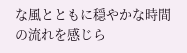な風とともに穏やかな時間の流れを感じら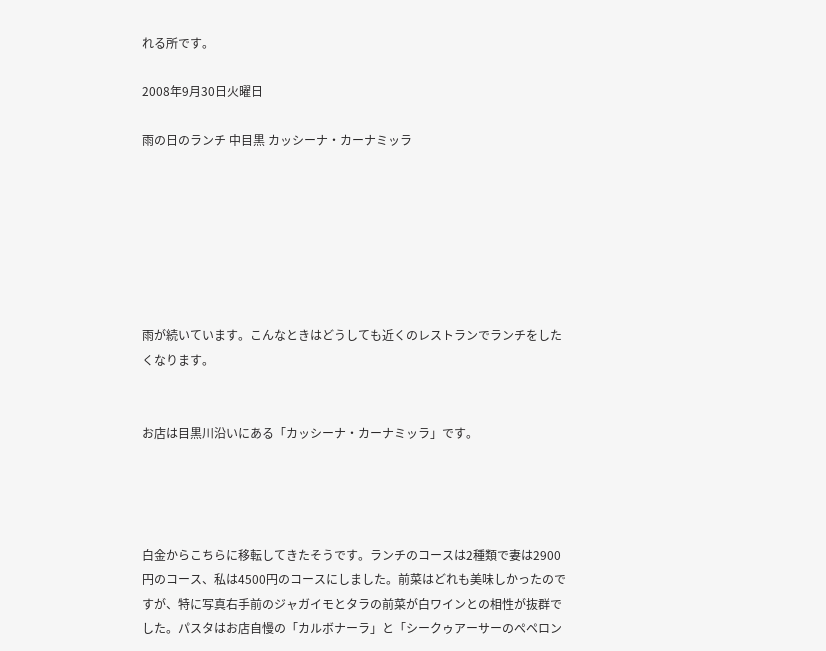れる所です。

2008年9月30日火曜日

雨の日のランチ 中目黒 カッシーナ・カーナミッラ







雨が続いています。こんなときはどうしても近くのレストランでランチをしたくなります。


お店は目黒川沿いにある「カッシーナ・カーナミッラ」です。




白金からこちらに移転してきたそうです。ランチのコースは2種類で妻は2900円のコース、私は4500円のコースにしました。前菜はどれも美味しかったのですが、特に写真右手前のジャガイモとタラの前菜が白ワインとの相性が抜群でした。パスタはお店自慢の「カルボナーラ」と「シークゥアーサーのぺペロン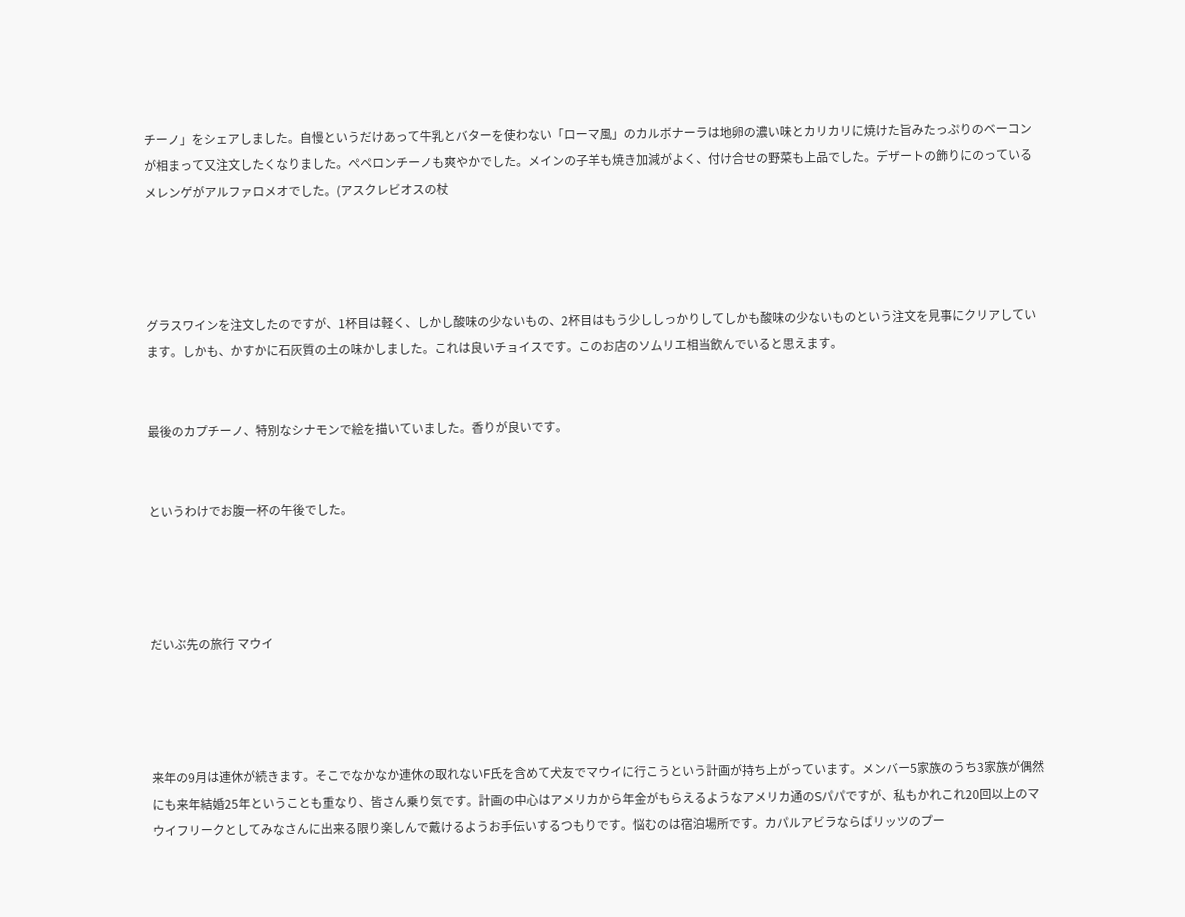チーノ」をシェアしました。自慢というだけあって牛乳とバターを使わない「ローマ風」のカルボナーラは地卵の濃い味とカリカリに焼けた旨みたっぷりのベーコンが相まって又注文したくなりました。ぺペロンチーノも爽やかでした。メインの子羊も焼き加減がよく、付け合せの野菜も上品でした。デザートの飾りにのっているメレンゲがアルファロメオでした。(アスクレビオスの杖




グラスワインを注文したのですが、1杯目は軽く、しかし酸味の少ないもの、2杯目はもう少ししっかりしてしかも酸味の少ないものという注文を見事にクリアしています。しかも、かすかに石灰質の土の味かしました。これは良いチョイスです。このお店のソムリエ相当飲んでいると思えます。


最後のカプチーノ、特別なシナモンで絵を描いていました。香りが良いです。


というわけでお腹一杯の午後でした。




だいぶ先の旅行 マウイ




来年の9月は連休が続きます。そこでなかなか連休の取れないF氏を含めて犬友でマウイに行こうという計画が持ち上がっています。メンバー5家族のうち3家族が偶然にも来年結婚25年ということも重なり、皆さん乗り気です。計画の中心はアメリカから年金がもらえるようなアメリカ通のSパパですが、私もかれこれ20回以上のマウイフリークとしてみなさんに出来る限り楽しんで戴けるようお手伝いするつもりです。悩むのは宿泊場所です。カパルアビラならばリッツのプー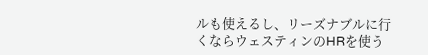ルも使えるし、リーズナブルに行くならウェスティンのHRを使う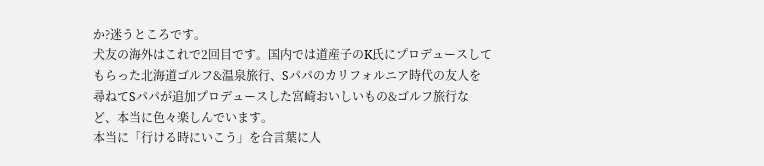か?迷うところです。
犬友の海外はこれで2回目です。国内では道産子のK氏にプロデュースしてもらった北海道ゴルフ&温泉旅行、Sパパのカリフォルニア時代の友人を尋ねてSパパが追加プロデュースした宮崎おいしいもの&ゴルフ旅行など、本当に色々楽しんでいます。
本当に「行ける時にいこう」を合言葉に人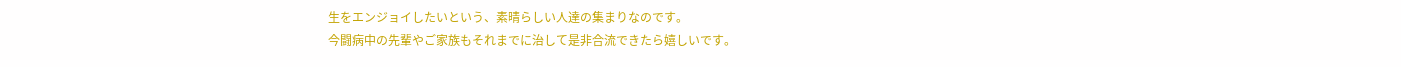生をエンジョイしたいという、素晴らしい人達の集まりなのです。
今闘病中の先輩やご家族もそれまでに治して是非合流できたら嬉しいです。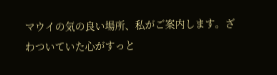マウイの気の良い場所、私がご案内します。ざわついていた心がすっと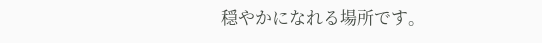穏やかになれる場所です。